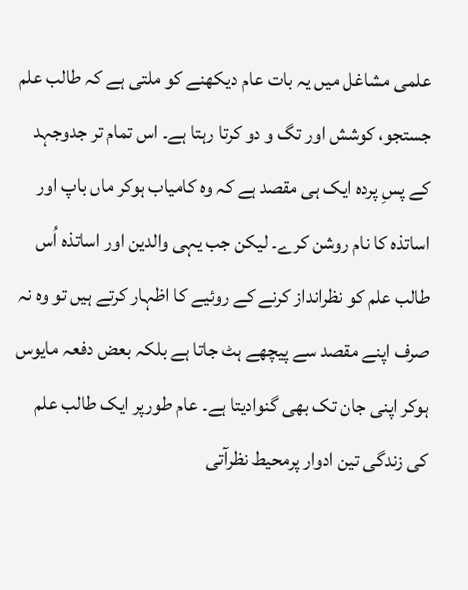علمی مشاغل میں یہ بات عام دیکھنے کو ملتی ہے کہ طالب علم جستجو، کوشش اور تگ و دو کرتا رہتا ہے۔ اس تمام تر جدوجہد کے پسِ پردہ ایک ہی مقصد ہے کہ وہ کامیاب ہوکر ماں باپ اور اساتذہ کا نام روشن کرے۔ لیکن جب یہی والدین اور اساتذہ اُس طالب علم کو نظرانداز کرنے کے روئیے کا اظہار کرتے ہیں تو وہ نہ صرف اپنے مقصد سے پیچھے ہٹ جاتا ہے بلکہ بعض دفعہ مایوس ہوکر اپنی جان تک بھی گنوادیتا ہے۔ عام طورپر ایک طالب علم کی زندگی تین ادوار پرمحیط نظرآتی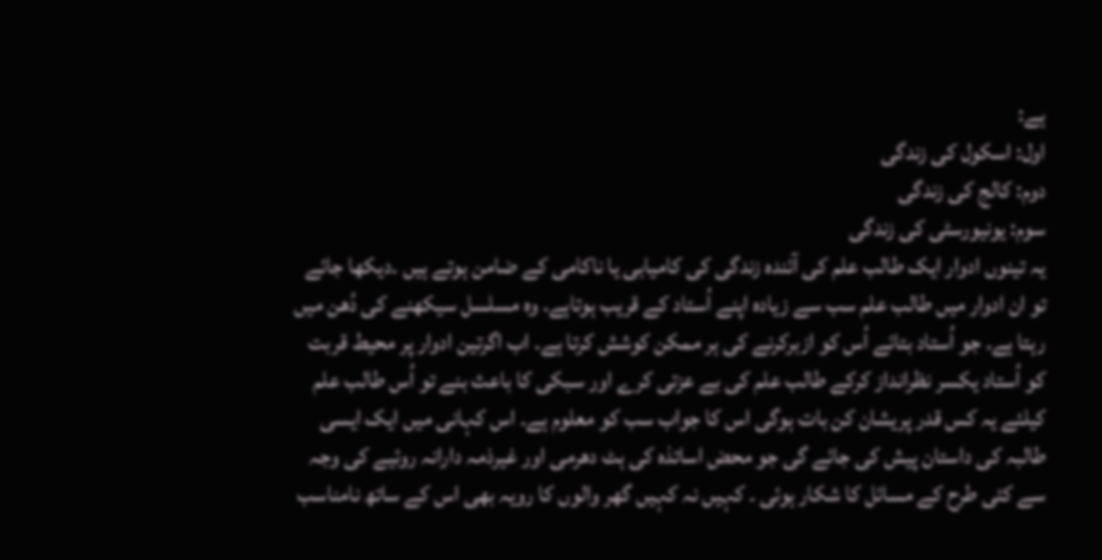ہے:
اول: اسکول کی زندگی
دوم: کالج کی زندگی
سوم: یونیورسٹی کی زندگی
یہ تینوں ادوار ایک طالب علم کی آئندہ زندگی کی کامیابی یا ناکامی کے ضامن ہوتے ہیں ۔دیکھا جائے تو ان ادوار میں طالب علم سب سے زیادہ اپنے اُستاد کے قریب ہوتاہے. وہ مسلسل سیکھنے کی دُھن میں رہتا ہے. جو اُستاد بتائے اُس کو ازبرکرنے کی ہر ممکن کوشش کرتا ہے۔ اب اگرتین ادوار پر محیط قربت کو اُستاد یکسر نظرانداز کرکے طالب علم کی بے عزتی کرے اور سبکی کا باعث بنے تو اُس طالب علم کیلئے یہ کس قدر پریشان کن بات ہوگی اس کا جواب سب کو معلوم ہے۔ اس کہانی میں ایک ایسی طالبہ کی داستان پیش کی جائے گی جو محض اساتذہ کی ہٹ دھرمی اور غیرذمہ دارانہ روئیے کی وجہ سے کئی طرح کے مسائل کا شکار ہوئی ۔ کہیں نہ کہیں گھر والوں کا رویہ بھی اس کے ساتھ نامناسب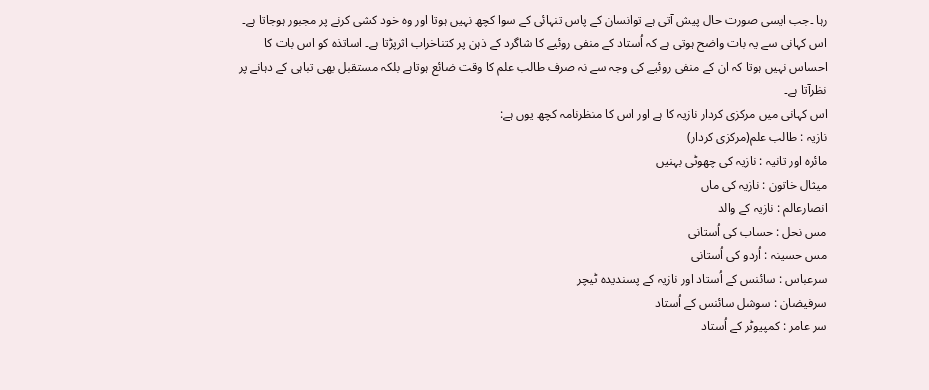رہا ۔جب ایسی صورت حال پیش آتی ہے توانسان کے پاس تنہائی کے سوا کچھ نہیں ہوتا اور وہ خود کشی کرنے پر مجبور ہوجاتا ہے۔
اس کہانی سے یہ بات واضح ہوتی ہے کہ اُستاد کے منفی روئیے کا شاگرد کے ذہن پر کتناخراب اثرپڑتا ہے۔ اساتذہ کو اس بات کا احساس نہیں ہوتا کہ ان کے منفی روئیے کی وجہ سے نہ صرف طالب علم کا وقت ضائع ہوتاہے بلکہ مستقبل بھی تباہی کے دہانے پر نظرآتا ہے۔
اس کہانی میں مرکزی کردار نازیہ کا ہے اور اس کا منظرنامہ کچھ یوں ہے:
نازیہ : طالب علم(مرکزی کردار)
مائرہ اور تانیہ : نازیہ کی چھوٹی بہنیں
میثال خاتون : نازیہ کی ماں
انصارعالم : نازیہ کے والد
مس نحل : حساب کی اُستانی
مس حسینہ : اُردو کی اُستانی
سرعباس : سائنس کے اُستاد اور نازیہ کے پسندیدہ ٹیچر
سرفیضان : سوشل سائنس کے اُستاد
سر عامر : کمپیوٹر کے اُستاد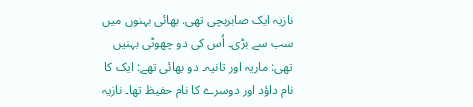نازیہ ایک صابربچی تھی. بھائی بہنوں میں سب سے بڑی۔ اُس کی دو چھوٹی بہنیں تھی: ماریہ اور تانیہ۔ دو بھائی تھے: ایک کا نام داؤد اور دوسرے کا نام حفیظ تھا۔ نازیہ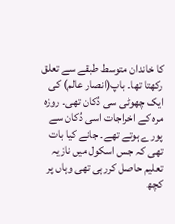کا خاندان متوسط طبقے سے تعلق رکھتا تھا۔ باپ(انصار عالم) کی ایک چھوٹی سی دُکان تھی۔ روزہ مرہ کے اخراجات اسی دُکان سے پورے ہوتے تھے۔ جانے کیا بات تھی کہ جس اسکول میں نازیہ تعلیم حاصل کررہی تھی وہاں پر کچھ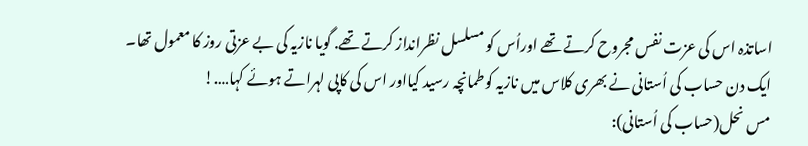اساتذہ اس کی عزت نفس مجروح کرتے تھے اوراُس کو مسلسل نظرانداز کرتے تھے. گویا نازیہ کی بے عزتی روز کا معمول تھا۔
ایک دن حساب کی اُستانی نے بھری کلاس میں نازیہ کوطمانچہ رسید کیااور اس کی کاپی لہراتے ہوئے کہا….!
مس نحل(حساب کی اُستانی):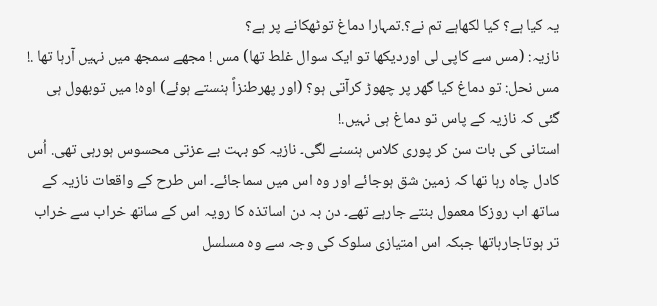یہ کیا ہے؟ کیا لکھاہے تم نے؟.تمہارا دماغ توٹھکانے پر ہے؟
نازیہ: (مس سے کاپی لی اوردیکھا تو ایک سوال غلط تھا) مس ! مجھے سمجھ میں نہیں آرہا تھا .!
مس نحل: تو دماغ کیا گھر پر چھوڑ کرآتی ہو؟ (اور پھرطنزاً ہنستے ہوئے) اوہ! میں توبھول ہی گئی کہ نازیہ کے پاس تو دماغ ہی نہیں.!
استانی کی بات سن کر پوری کلاس ہنسنے لگی۔ نازیہ کو بہت بے عزتی محسوس ہورہی تھی. اُس کادل چاہ رہا تھا کہ زمین شق ہوجائے اور وہ اس میں سماجائے۔ اس طرح کے واقعات نازیہ کے ساتھ اب روزکا معمول بنتے جارہے تھے۔ دن بہ دن اساتذہ کا رویہ اس کے ساتھ خراب سے خراب تر ہوتاجارہاتھا جبکہ اس امتیازی سلوک کی وجہ سے وہ مسلسل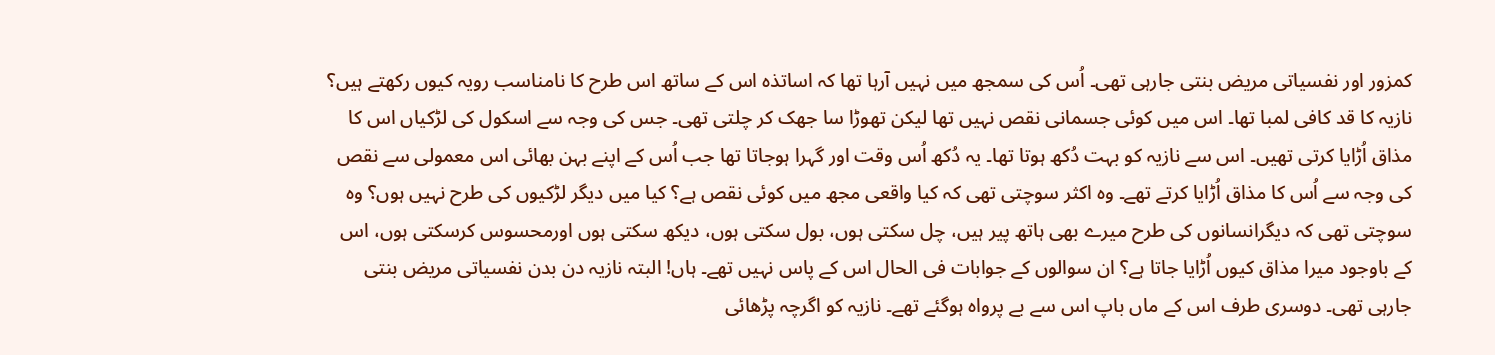کمزور اور نفسیاتی مریض بنتی جارہی تھی۔ اُس کی سمجھ میں نہیں آرہا تھا کہ اساتذہ اس کے ساتھ اس طرح کا نامناسب رویہ کیوں رکھتے ہیں؟ نازیہ کا قد کافی لمبا تھا۔ اس میں کوئی جسمانی نقص نہیں تھا لیکن تھوڑا سا جھک کر چلتی تھی۔ جس کی وجہ سے اسکول کی لڑکیاں اس کا مذاق اُڑایا کرتی تھیں۔ اس سے نازیہ کو بہت دُکھ ہوتا تھا۔ یہ دُکھ اُس وقت اور گہرا ہوجاتا تھا جب اُس کے اپنے بہن بھائی اس معمولی سے نقص کی وجہ سے اُس کا مذاق اُڑایا کرتے تھے۔ وہ اکثر سوچتی تھی کہ کیا واقعی مجھ میں کوئی نقص ہے؟ کیا میں دیگر لڑکیوں کی طرح نہیں ہوں؟ وہ سوچتی تھی کہ دیگرانسانوں کی طرح میرے بھی ہاتھ پیر ہیں، چل سکتی ہوں، بول سکتی ہوں، دیکھ سکتی ہوں اورمحسوس کرسکتی ہوں، اس کے باوجود میرا مذاق کیوں اُڑایا جاتا ہے؟ ان سوالوں کے جوابات فی الحال اس کے پاس نہیں تھے۔ ہاں! البتہ نازیہ دن بدن نفسیاتی مریض بنتی جارہی تھی۔ دوسری طرف اس کے ماں باپ اس سے بے پرواہ ہوگئے تھے۔ نازیہ کو اگرچہ پڑھائی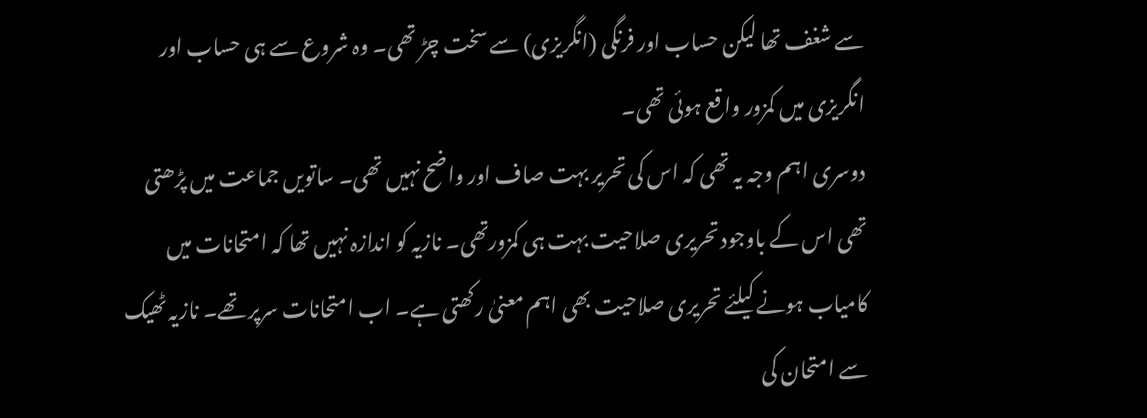سے شغف تھا لیکن حساب اور فرنگی (انگریزی) سے سخت چڑ تھی۔ وہ شروع سے ہی حساب اور انگریزی میں کمزور واقع ہوئی تھی۔
دوسری اہم وجہ یہ تھی کہ اس کی تحریر بہت صاف اور واضح نہیں تھی۔ ساتویں جماعت میں پڑھتی تھی اس کے باوجود تحریری صلاحیت بہت ہی کمزورتھی۔ نازیہ کو اندازہ نہیں تھا کہ امتحانات میں کامیاب ہونے کیلئے تحریری صلاحیت بھی اہم معنیٰ رکھتی ہے۔ اب امتحانات سرپر تھے۔ نازیہ ٹھیک سے امتحان کی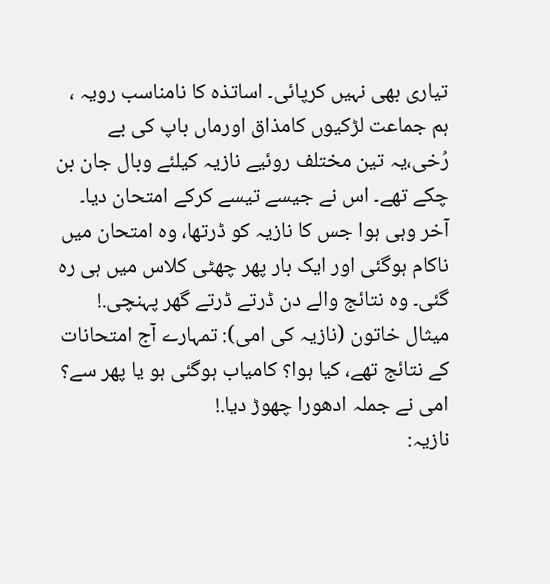تیاری بھی نہیں کرپائی۔ اساتذہ کا نامناسب رویہ ، ہم جماعت لڑکیوں کامذاق اورماں باپ کی بے رُخی،یہ تین مختلف روئیے نازیہ کیلئے وبال جان بن چکے تھے۔ اس نے جیسے تیسے کرکے امتحان دیا۔ آخر وہی ہوا جس کا نازیہ کو ڈرتھا، وہ امتحان میں ناکام ہوگئی اور ایک بار پھر چھٹی کلاس میں ہی رہ گئی۔ وہ نتائج والے دن ڈرتے ڈرتے گھر پہنچی.!
میثال خاتون (نازیہ کی امی): تمہارے آج امتحانات کے نتائج تھے، کیا ہوا؟ کامیاب ہوگئی ہو یا پھر سے؟ امی نے جملہ ادھورا چھوڑ دیا.!
نازیہ: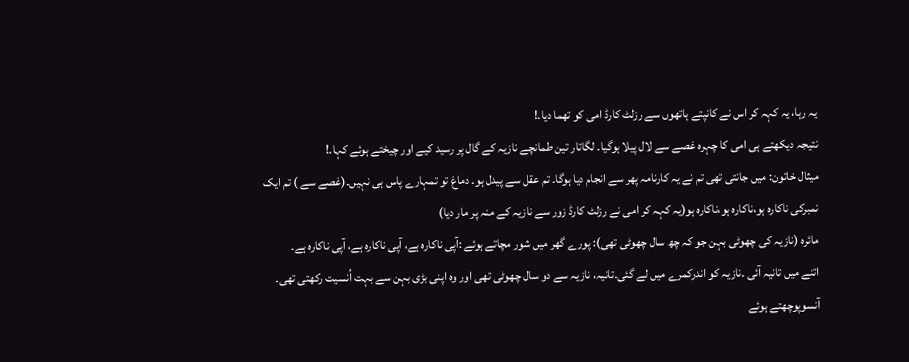یہ رہا، یہ کہہ کر اس نے کانپتے ہاتھوں سے رزلٹ کارڈ امی کو تھما دیا.!
نتیجہ دیکھتے ہی امی کا چہرہ غصے سے لال پیلا ہوگیا۔ لگاتار تین طمانچے نازیہ کے گال پر رسید کیے اور چیختے ہوئے کہا.!
میثال خاتون: میں جانتی تھی تم نے یہ کارنامہ پھر سے انجام دیا ہوگا۔ تم عقل سے پیدل ہو۔ دماغ تو تمہارے پاس ہی نہیں۔(غصے سے ) تم ایک نمبرکی ناکارہ ہو،ناکارہ ہو،ناکارہ ہو(یہ کہہ کر امی نے رزلٹ کارڈ زور سے نازیہ کے منہ پر مار دیا)
مائرہ (نازیہ کی چھوٹی بہن جو کہ چھ سال چھوٹی تھی): پورے گھر میں شور مچاتے ہوئے :آپی ناکارہ ہے، آپی ناکارہ ہے، آپی ناکارہ ہے۔
اتنے میں تانیہ آئی ۔نازیہ کو اندرکمرے میں لے گئی۔تانیہ، نازیہ سے دو سال چھوٹی تھی اور وہ اپنی بڑی بہن سے بہت اُنسیت رکھتی تھی۔ آنسوپوچھتے ہوئے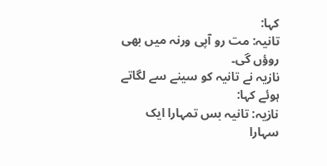کہا:
تانیہ: مت رو آپی ورنہ میں بھی روؤں گی۔
نازیہ نے تانیہ کو سینے سے لگاتے ہوئے کہا:
نازیہ: تانیہ بس تمہارا ایک سہارا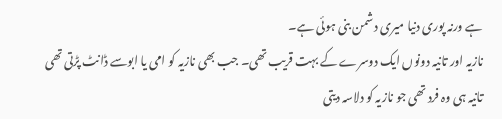ہے ورنہ پوری دنیا میری دشمن بنی ہوئی ہے۔
نازیہ اور تانیہ دونوں ایک دوسرے کے بہت قریب تھی۔ جب بھی نازیہ کو امی یا ابوسے ڈانٹ پڑتی تھی تانیہ ہی وہ فرد تھی جو نازیہ کو دلاسہ دیتی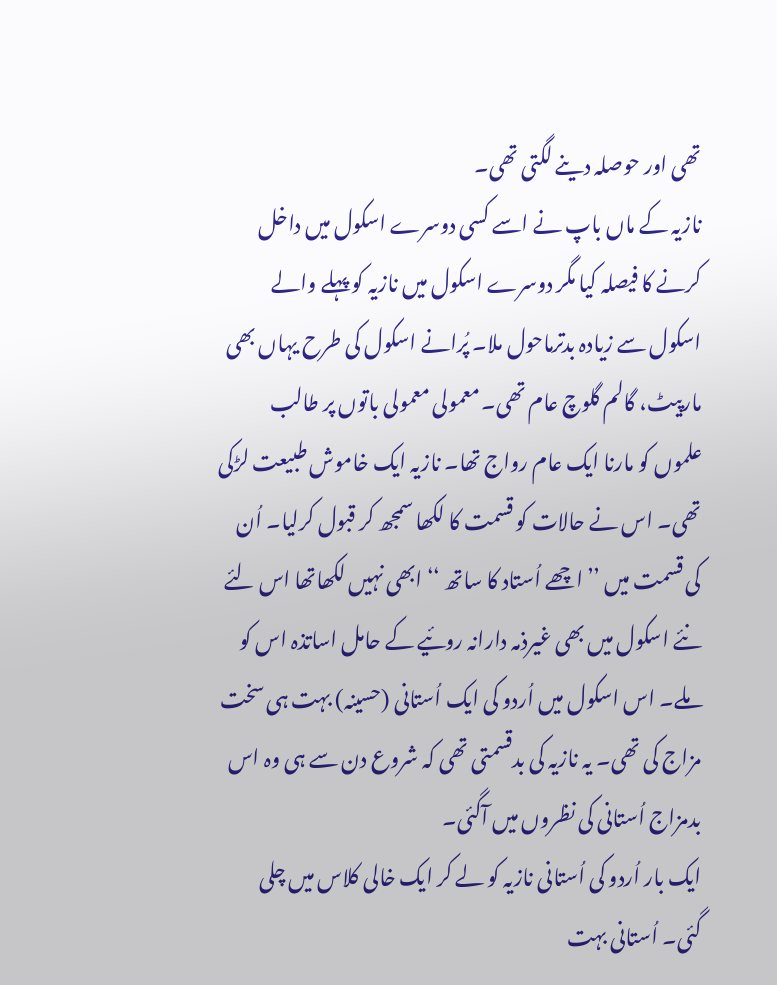تھی اور حوصلہ دینے لگتی تھی۔
نازیہ کے ماں باپ نے اسے کسی دوسرے اسکول میں داخل کرنے کا فیصلہ کیا مگر دوسرے اسکول میں نازیہ کو پہلے والے اسکول سے زیادہ بدترماحول ملا۔ پُرانے اسکول کی طرح یہاں بھی مارپیٹ، گالم گلوچ عام تھی۔ معمولی معمولی باتوں پر طالب علموں کو مارنا ایک عام رواج تھا۔ نازیہ ایک خاموش طبیعت لڑکی تھی۔ اس نے حالات کو قسمت کا لکھا سمجھ کر قبول کرلیا۔ اُن کی قسمت میں ’’اچھے اُستاد کا ساتھ ‘‘ ابھی نہیں لکھاتھا اس لئے نئے اسکول میں بھی غیرذمہ دارانہ روئیے کے حامل اساتذہ اس کو ملے۔ اس اسکول میں اُردو کی ایک اُستانی (حسینہ) بہت ہی سخت مزاج کی تھی۔ یہ نازیہ کی بدقسمتی تھی کہ شروع دن سے ہی وہ اس بدمزاج اُستانی کی نظروں میں آگئی۔
ایک بار اُردو کی اُستانی نازیہ کو لے کر ایک خالی کلاس میں چلی گئی۔ اُستانی بہت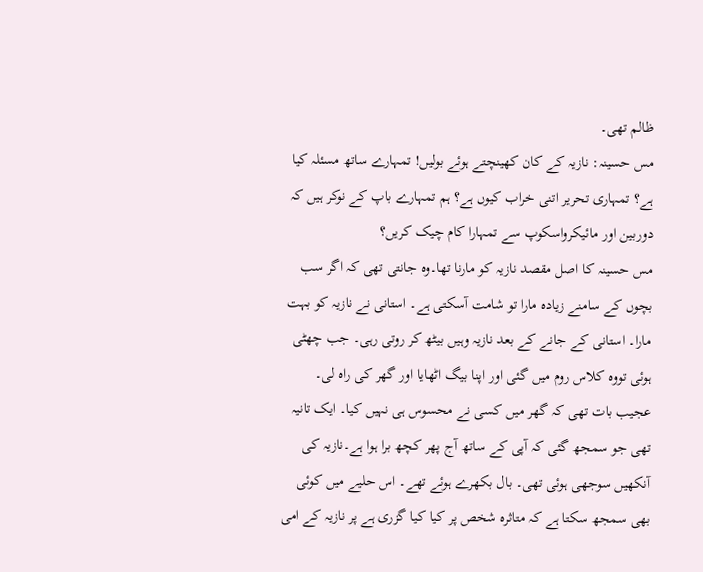ظالم تھی۔
مس حسینہ: نازیہ کے کان کھینچتے ہوئے بولیں! تمہارے ساتھ مسئلہ کیا ہے؟ تمہاری تحریر اتنی خراب کیوں ہے؟ ہم تمہارے باپ کے نوکر ہیں کہ دوربین اور مائیکرواسکوپ سے تمہارا کام چیک کریں؟
مس حسینہ کا اصل مقصد نازیہ کو مارنا تھا۔وہ جانتی تھی کہ اگر سب بچوں کے سامنے زیادہ مارا تو شامت آسکتی ہے۔ استانی نے نازیہ کو بہت مارا۔ استانی کے جانے کے بعد نازیہ وہیں بیٹھ کر روتی رہی۔ جب چھٹی ہوئی تووہ کلاس روم میں گئی اور اپنا بیگ اٹھایا اور گھر کی راہ لی۔
عجیب بات تھی کہ گھر میں کسی نے محسوس ہی نہیں کیا۔ ایک تانیہ تھی جو سمجھ گئی کہ آپی کے ساتھ آج پھر کچھ برا ہوا ہے۔نازیہ کی آنکھیں سوجھی ہوئی تھی۔ بال بکھرے ہوئے تھے۔ اس حلیے میں کوئی بھی سمجھ سکتا ہے کہ متاثرہ شخص پر کیا کیا گزری ہے پر نازیہ کے امی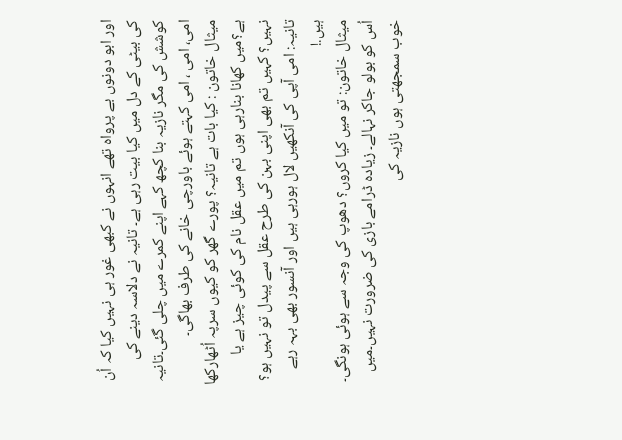اور ابو دونوں بے پرواہ تھے انہوں نے کبھی غور ہی نہیں کیا کہ اُن کی بیٹی کے دل میں کیا بیت رہی ہے۔ تانیہ نے دلاسہ دینے کی کوشش کی مگر نازیہ بنا کچھ کہے اپنے کمرے میں چلی گئی۔تانیہ امی، امی ، امی کہتے ہوئے باورچی خانے کی طرف بھاگی۔
میثال خاتون : کیا بات ہے تانیہ؟ پورے گھر کو کیوں سرپہ اُٹھارکھا ہے؟میں کھانا بنارہی ہوں تم میں عقل نام کی کوئی چیز ہے یا نہیں؟ کہیں تم بھی اپنی بہن کی طرح عقل سے پیدل تو نہیں ہو؟
تانیہ: امی آپی کی آنکھیں لال ہورہی ہیں اور آنسور بھی بہہ رہے ہیں.!
میثال خاتون: تو میں کیا کروں؟ دھوپ کی وجہ سے ہوئی ہونگی۔ اُس کو بولو جاکر نہالے۔ زیادہ ڈرامے بازی کی ضرورت نہیں۔میں خوب سمجھتی ہوں نازیہ کی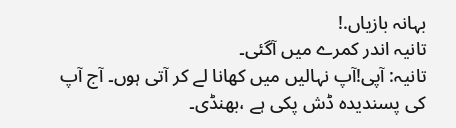بہانہ بازیاں.!
تانیہ اندر کمرے میں آگئی۔
تانیہ: آپی!آپ نہالیں میں کھانا لے کر آتی ہوں۔ آج آپ کی پسندیدہ ڈش پکی ہے ،بھنڈی۔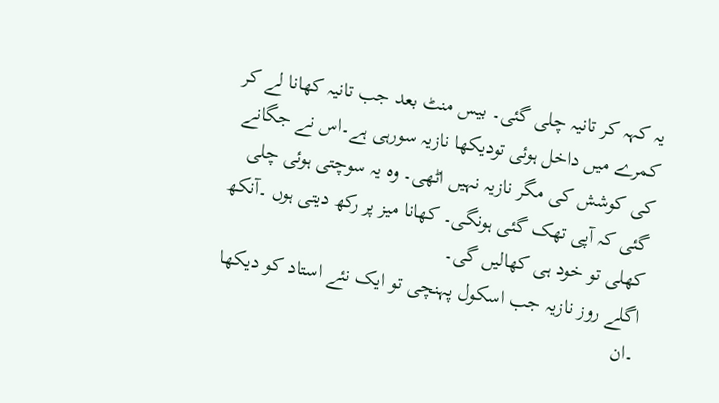یہ کہہ کر تانیہ چلی گئی۔ بیس منٹ بعد جب تانیہ کھانا لے کر کمرے میں داخل ہوئی تودیکھا نازیہ سورہی ہے۔اس نے جگانے کی کوشش کی مگر نازیہ نہیں اٹھی۔ وہ یہ سوچتی ہوئی چلی گئی کہ آپی تھک گئی ہونگی۔ کھانا میز پر رکھ دیتی ہوں ۔آنکھ کھلی تو خود ہی کھالیں گی۔
اگلے روز نازیہ جب اسکول پہنچی تو ایک نئے استاد کو دیکھا ۔ان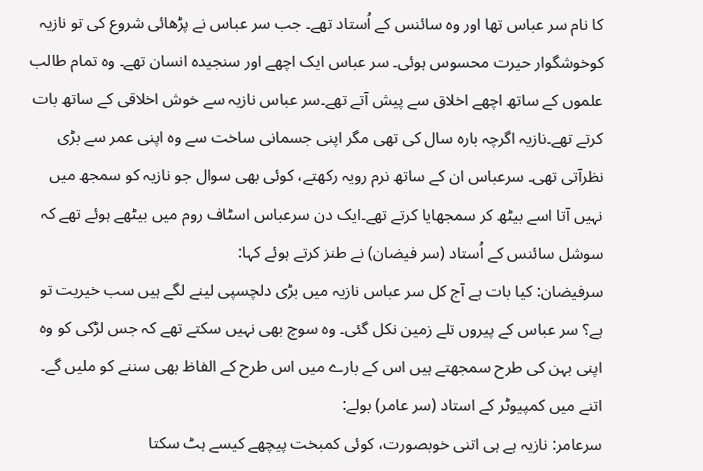کا نام سر عباس تھا اور وہ سائنس کے اُستاد تھے۔ جب سر عباس نے پڑھائی شروع کی تو نازیہ کوخوشگوار حیرت محسوس ہوئی۔ سر عباس ایک اچھے اور سنجیدہ انسان تھے۔ وہ تمام طالب علموں کے ساتھ اچھے اخلاق سے پیش آتے تھے۔سر عباس نازیہ سے خوش اخلاقی کے ساتھ بات کرتے تھے۔نازیہ اگرچہ بارہ سال کی تھی مگر اپنی جسمانی ساخت سے وہ اپنی عمر سے بڑی نظرآتی تھی۔ سرعباس ان کے ساتھ نرم رویہ رکھتے، کوئی بھی سوال جو نازیہ کو سمجھ میں نہیں آتا اسے بیٹھ کر سمجھایا کرتے تھے۔ایک دن سرعباس اسٹاف روم میں بیٹھے ہوئے تھے کہ سوشل سائنس کے اُستاد (سر فیضان) نے طنز کرتے ہوئے کہا:
سرفیضان: کیا بات ہے آج کل سر عباس نازیہ میں بڑی دلچسپی لینے لگے ہیں سب خیریت تو ہے؟ سر عباس کے پیروں تلے زمین نکل گئی۔ وہ سوچ بھی نہیں سکتے تھے کہ جس لڑکی کو وہ اپنی بہن کی طرح سمجھتے ہیں اس کے بارے میں اس طرح کے الفاظ بھی سننے کو ملیں گے۔ اتنے میں کمپیوٹر کے استاد (سر عامر) بولے:
سرعامر: نازیہ ہے ہی اتنی خوبصورت، کوئی کمبخت پیچھے کیسے ہٹ سکتا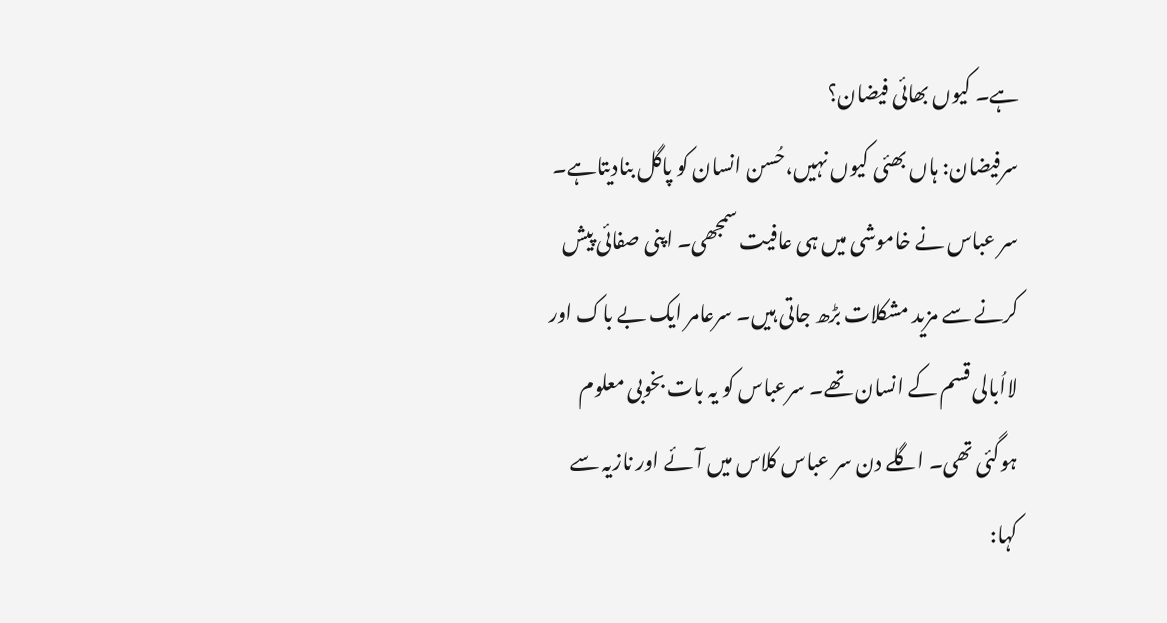ہے۔ کیوں بھائی فیضان؟
سرفیضان: ہاں بھئی کیوں نہیں،حُسن انسان کو پاگل بنادیتاہے۔
سر عباس نے خاموشی میں ہی عافیت سمجھی۔ اپنی صفائی پیش کرنے سے مزید مشکلات بڑھ جاتی ہیں۔ سرعامر ایک بے باک اور لااُبالی قسم کے انسان تھے۔ سرعباس کو یہ بات بخوبی معلوم ہوگئی تھی۔ اگلے دن سر عباس کلاس میں آئے اور نازیہ سے کہا: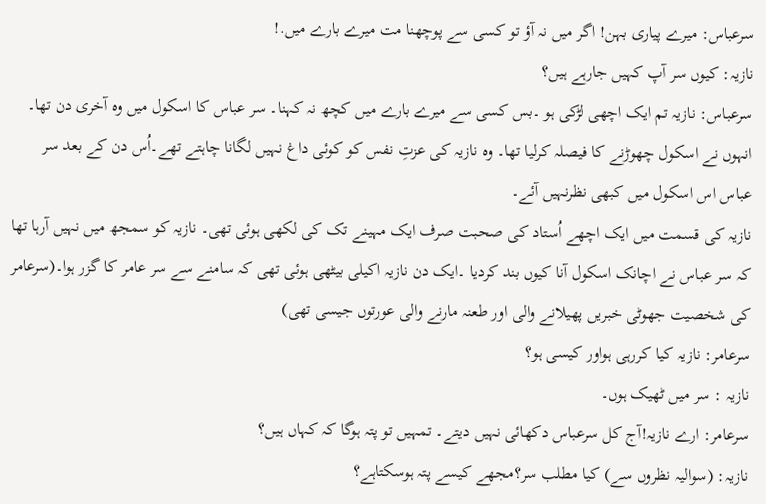سرعباس: میرے پیاری بہن! اگر میں نہ آؤ تو کسی سے پوچھنا مت میرے بارے میں.!
نازیہ: کیوں سر آپ کہیں جارہے ہیں؟
سرعباس: نازیہ تم ایک اچھی لڑکی ہو ۔بس کسی سے میرے بارے میں کچھ نہ کہنا۔ سر عباس کا اسکول میں وہ آخری دن تھا۔ انہوں نے اسکول چھوڑنے کا فیصلہ کرلیا تھا۔ وہ نازیہ کی عزتِ نفس کو کوئی داغ نہیں لگانا چاہتے تھے۔اُس دن کے بعد سر عباس اس اسکول میں کبھی نظرنہیں آئے۔
نازیہ کی قسمت میں ایک اچھے اُستاد کی صحبت صرف ایک مہینے تک کی لکھی ہوئی تھی۔ نازیہ کو سمجھ میں نہیں آرہا تھا کہ سر عباس نے اچانک اسکول آنا کیوں بند کردیا ۔ایک دن نازیہ اکیلی بیٹھی ہوئی تھی کہ سامنے سے سر عامر کا گزر ہوا۔(سرعامر کی شخصیت جھوٹی خبریں پھیلانے والی اور طعنہ مارنے والی عورتوں جیسی تھی)
سرعامر: نازیہ کیا کررہی ہواور کیسی ہو؟
نازیہ : سر میں ٹھیک ہوں۔
سرعامر: ارے نازیہ!آج کل سرعباس دکھائی نہیں دیتے۔ تمہیں تو پتہ ہوگا کہ کہاں ہیں؟
نازیہ: (سوالیہ نظروں سے) کیا مطلب سر؟مجھے کیسے پتہ ہوسکتاہے؟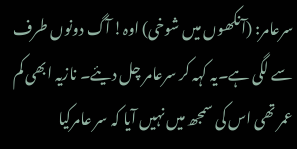سرعامر: (آنکھوں میں شوخی) اوہ! آگ دونوں طرف سے لگی ہے۔یہ کہہ کر سرعامر چل دیئے۔ نازیہ ابھی کم عمر تھی اس کی سمجھ میں نہیں آیا کہ سر عامرکیا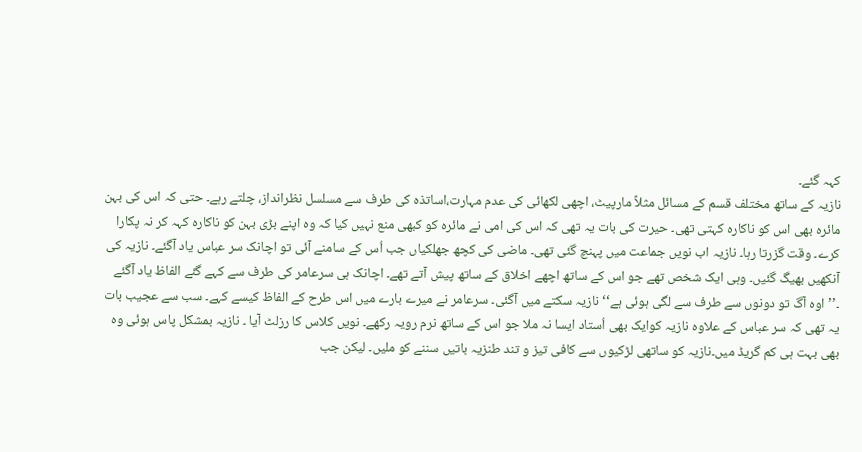کہہ گئے۔
نازیہ کے ساتھ مختلف قسم کے مسائل مثلاً مارپیٹ، اچھی لکھائی کی عدم مہارت،اساتذہ کی طرف سے مسلسل نظرانداز، چلتے رہے۔ حتی کہ اس کی بہن مائرہ بھی اس کو ناکارہ کہتی تھی۔ حیرت کی بات یہ تھی کہ اس کی امی نے مائرہ کو کبھی منع نہیں کیا کہ وہ اپنے بڑی بہن کو ناکارہ کہہ کر نہ پکارا کرے۔ وقت گزرتا رہا۔ نازیہ اب نویں جماعت میں پہنچ گئی تھی۔ ماضی کی کچھ جھلکیاں جب اُس کے سامنے آئی تو اچانک سر عباس یاد آگئے۔ نازیہ کی آنکھیں بھیگ گئیں۔ وہی ایک شخص تھے جو اس کے ساتھ اچھے اخلاق کے ساتھ پیش آتے تھے۔ اچانک ہی سرعامر کی طرف سے کہے گئے الفاظ یاد آگئے ۔’’اوہ آگ تو دونوں سے طرف سے لگی ہوئی ہے‘‘ نازیہ سکتے میں آگئی۔ سرعامر نے میرے بارے میں اس طرح کے الفاظ کیسے کہے۔ سب سے عجیب بات یہ تھی کہ سر عباس کے علاوہ نازیہ کوایک بھی اُستاد ایسا نہ ملا جو اس کے ساتھ نرم رویہ رکھے۔ نویں کلاس کا رزلٹ آیا ۔ نازیہ بمشکل پاس ہوئی وہ بھی بہت ہی کم گریڈ میں۔نازیہ کو ساتھی لڑکیوں سے کافی تیز و تند طنزیہ باتیں سننے کو ملیں۔ لیکن جب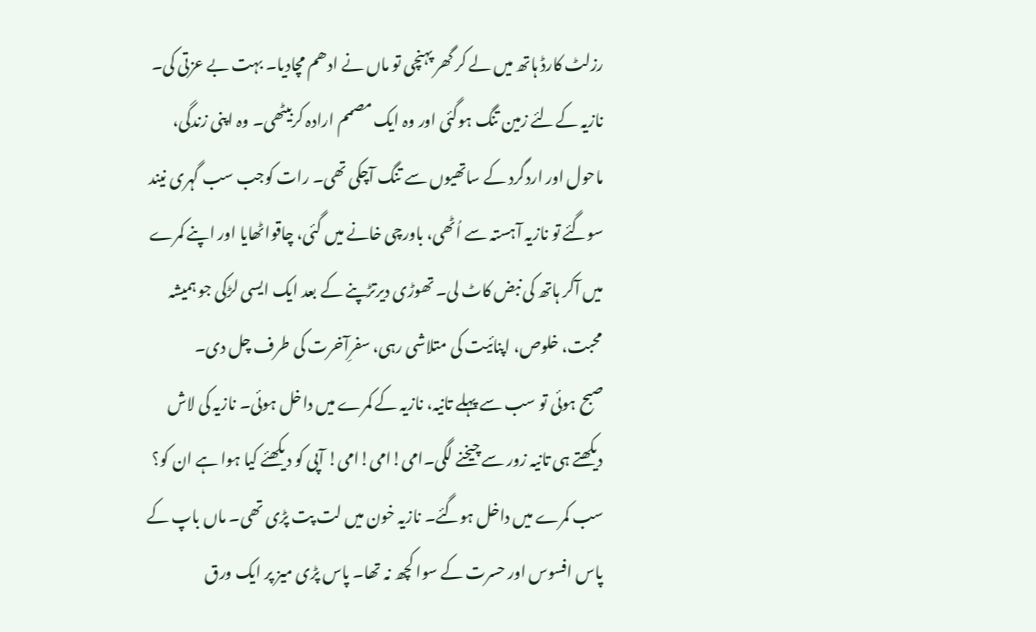رزلٹ کارڈ ہاتھ میں لے کر گھر پہنچی تو ماں نے ادھم مچادیا۔ بہت بے عزتی کی۔ نازیہ کےلئے زمین تنگ ہوگئی اور وہ ایک مصمم ارادہ کربیٹھی۔ وہ اپنی زندگی، ماحول اور اردگرد کے ساتھیوں سے تنگ آچکی تھی۔ رات کوجب سب گہری نیند سوگئے تو نازیہ آہستہ سے اُٹھی، باورچی خانے میں گئی، چاقواٹھایا اور اپنے کمرے میں آکر ہاتھ کی نبض کاٹ لی۔ تھوڑی دیرتڑپنے کے بعد ایک ایسی لڑکی جو ہمیشہ محبت، خلوص، اپنائیت کی متلاشی رہی، سفرِآخرت کی طرف چل دی۔
صبح ہوئی تو سب سے پہلے تانیہ، نازیہ کے کمرے میں داخل ہوئی۔ نازیہ کی لاش دیکھتے ہی تانیہ زور سے چیخنے لگی۔امی!امی!امی! آپی کو دیکھئے کیا ہوا ہے ان کو؟ سب کمرے میں داخل ہوگئے۔ نازیہ خون میں لت پت پڑی تھی۔ ماں باپ کے پاس افسوس اور حسرت کے سوا کچھ نہ تھا۔ پاس پڑی میز پر ایک ورق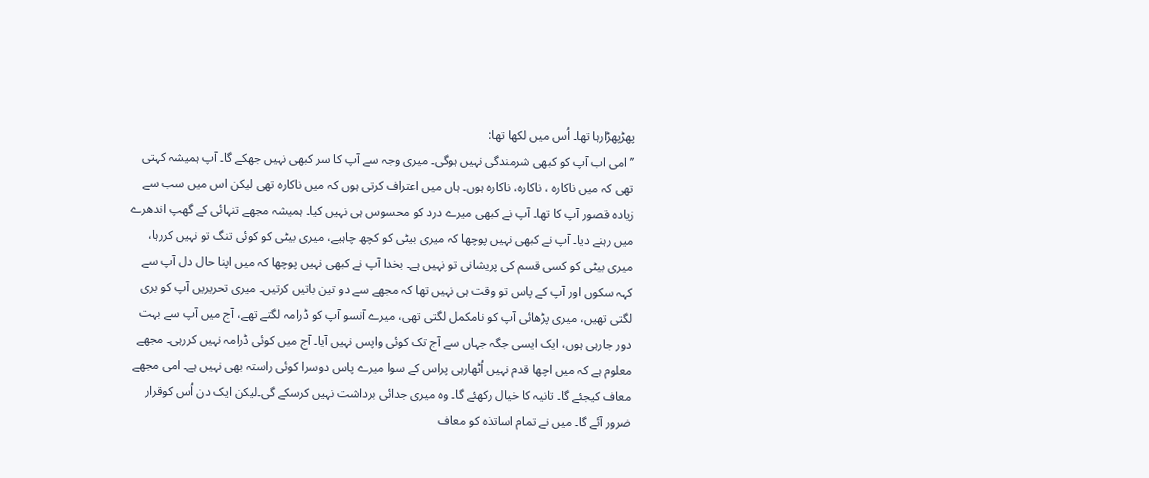پھڑپھڑارہا تھا۔ اُس میں لکھا تھا:
’’امی اب آپ کو کبھی شرمندگی نہیں ہوگی۔ میری وجہ سے آپ کا سر کبھی نہیں جھکے گا۔ آپ ہمیشہ کہتی تھی کہ میں ناکارہ ، ناکارہ، ناکارہ ہوں۔ ہاں میں اعتراف کرتی ہوں کہ میں ناکارہ تھی لیکن اس میں سب سے زیادہ قصور آپ کا تھا۔ آپ نے کبھی میرے درد کو محسوس ہی نہیں کیا۔ ہمیشہ مجھے تنہائی کے گھپ اندھرے میں رہنے دیا۔ آپ نے کبھی نہیں پوچھا کہ میری بیٹی کو کچھ چاہیے، میری بیٹی کو کوئی تنگ تو نہیں کررہا، میری بیٹی کو کسی قسم کی پریشانی تو نہیں ہے۔ بخدا آپ نے کبھی نہیں پوچھا کہ میں اپنا حال دل آپ سے کہہ سکوں اور آپ کے پاس تو وقت ہی نہیں تھا کہ مجھے سے دو تین باتیں کرتیں۔ میری تحریریں آپ کو بری لگتی تھیں، میری پڑھائی آپ کو نامکمل لگتی تھی، میرے آنسو آپ کو ڈرامہ لگتے تھے، آج میں آپ سے بہت دور جارہی ہوں، ایک ایسی جگہ جہاں سے آج تک کوئی واپس نہیں آیا۔ آج میں کوئی ڈرامہ نہیں کررہی۔ مجھے معلوم ہے کہ میں اچھا قدم نہیں اُٹھارہی پراس کے سوا میرے پاس دوسرا کوئی راستہ بھی نہیں ہے۔ امی مجھے معاف کیجئے گا۔ تانیہ کا خیال رکھئے گا۔ وہ میری جدائی برداشت نہیں کرسکے گی۔لیکن ایک دن اُس کوقرار ضرور آئے گا۔ میں نے تمام اساتذہ کو معاف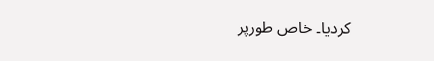کردیا۔ خاص طورپر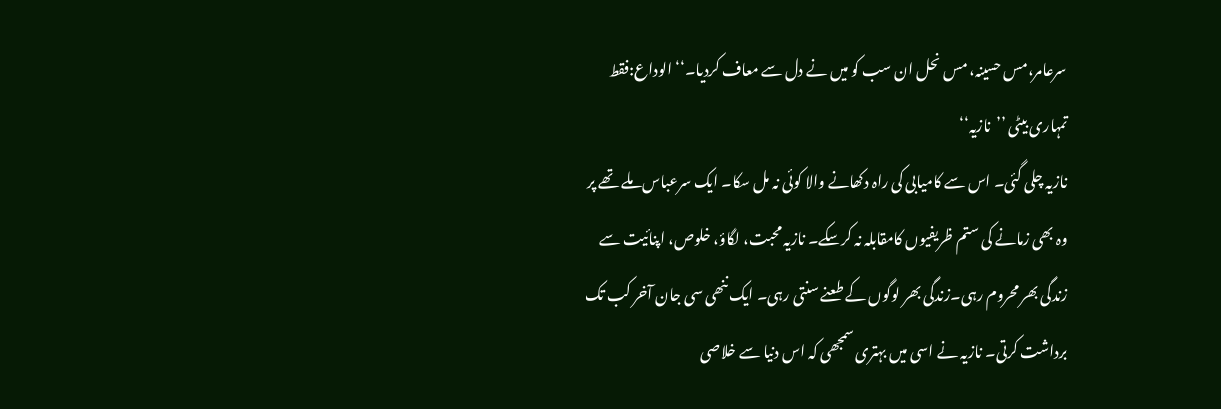سرعامر،مس حسینہ، مس نحل ان سب کو میں نے دل سے معاف کردیا۔‘‘ الوداع:فقط تمہاری بیٹی ’’نازیہ‘‘
نازیہ چلی گئی۔ اس سے کامیابی کی راہ دکھانے والا کوئی نہ مل سکا۔ ایک سرعباس ملے تھے پر وہ بھی زمانے کی ستم ظریفیوں کامقابلہ نہ کرسکے۔ نازیہ محبت، لگاؤ، خلوص، اپنائیت سے زندگی بھر محروم رہی۔زندگی بھر لوگوں کے طعنے سنتی رہی۔ ایک ننھی سی جان آخر کب تک برداشت کرتی۔ نازیہ نے اسی میں بہتری سمجھی کہ اس دنیا سے خلاصی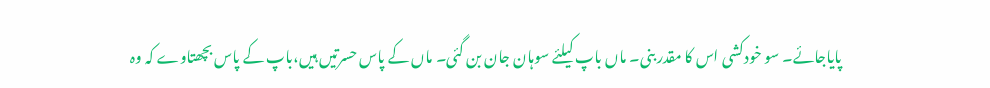پایاجائے۔ سو خودکشی اس کا مقدر بنی۔ ماں باپ کیلئے سوہان جان بن گئی۔ ماں کے پاس حسرتیں ہیں،باپ کے پاس بچھتاوے کہ وہ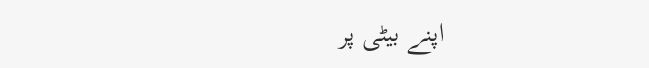اپنے بیٹی پر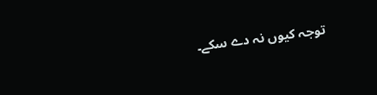توجہ کیوں نہ دے سکے۔